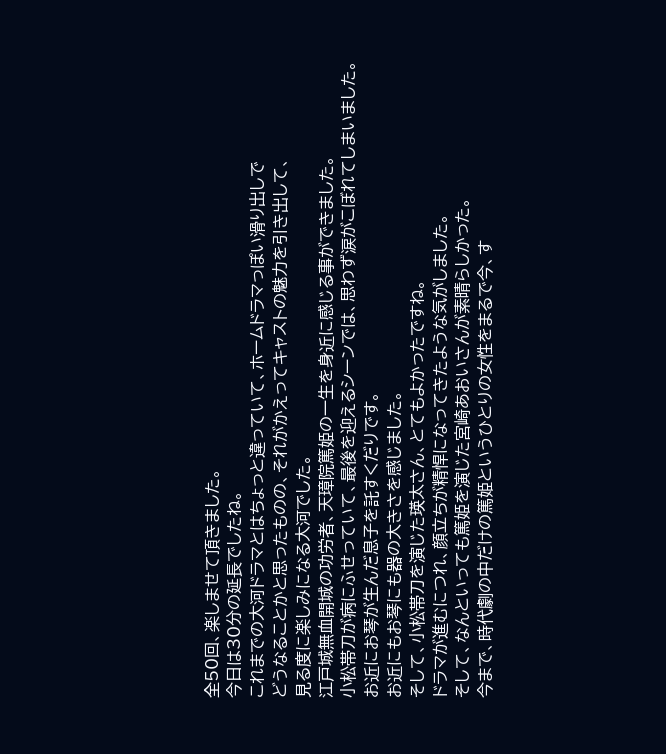全50回、楽しませて頂きました。
今日は30分の延長でしたね。
これまでの大河ドラマとはちょっと違っていて、ホームドラマっぽい滑り出しで
どうなることかと思ったものの、それがかえってキャストの魅力を引き出して、
見る度に楽しみになる大河でした。
江戸城無血開城の功労者、天璋院篤姫の一生を身近に感じる事ができました。
小松帯刀が病にふせっていて、最後を迎えるシーンでは、思わず涙がこぼれてしまいました。
お近にお琴が生んだ息子を託すくだりです。
お近にもお琴にも器の大きさを感じました。
そして、小松帯刀を演じた瑛太さん、とてもよかったですね。
ドラマが進むにつれ、顔立ちが精悍になってきたような気がしました。
そして、なんといっても篤姫を演じた宮崎あおいさんが素晴らしかった。
今まで、時代劇の中だけの篤姫というひとりの女性をまるで今、す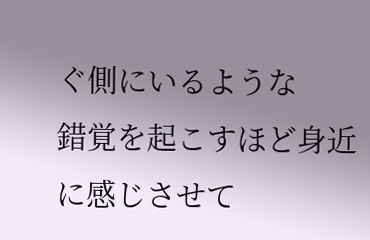ぐ側にいるような
錯覚を起こすほど身近に感じさせて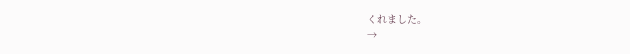くれました。
→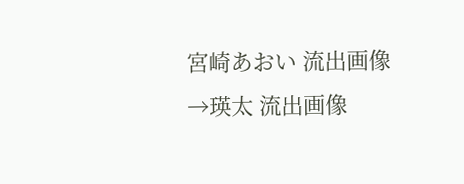宮崎あおい 流出画像
→瑛太 流出画像